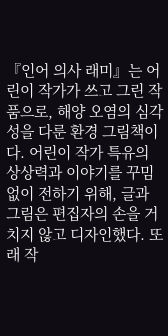『인어 의사 래미』는 어린이 작가가 쓰고 그린 작품으로, 해양 오염의 심각성을 다룬 환경 그림책이다. 어린이 작가 특유의 상상력과 이야기를 꾸밈없이 전하기 위해, 글과 그림은 편집자의 손을 거치지 않고 디자인했다. 또래 작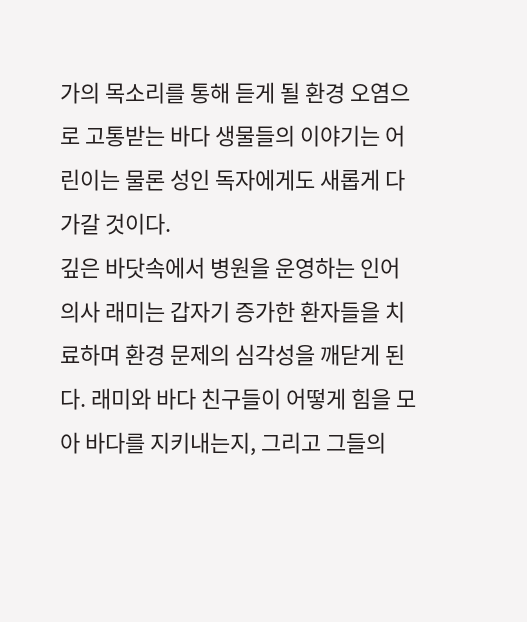가의 목소리를 통해 듣게 될 환경 오염으로 고통받는 바다 생물들의 이야기는 어린이는 물론 성인 독자에게도 새롭게 다가갈 것이다.
깊은 바닷속에서 병원을 운영하는 인어 의사 래미는 갑자기 증가한 환자들을 치료하며 환경 문제의 심각성을 깨닫게 된다. 래미와 바다 친구들이 어떻게 힘을 모아 바다를 지키내는지, 그리고 그들의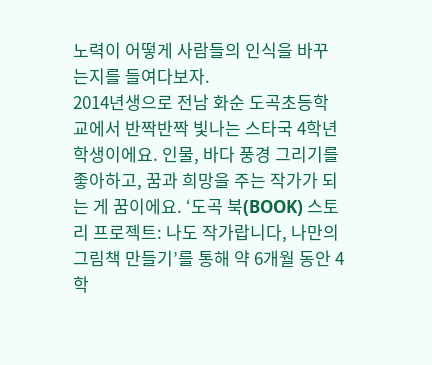노력이 어떻게 사람들의 인식을 바꾸는지를 들여다보자.
2014년생으로 전남 화순 도곡초등학교에서 반짝반짝 빛나는 스타국 4학년 학생이에요. 인물, 바다 풍경 그리기를 좋아하고, 꿈과 희망을 주는 작가가 되는 게 꿈이에요. ‘도곡 북(BOOK) 스토리 프로젝트: 나도 작가랍니다, 나만의 그림책 만들기’를 통해 약 6개월 동안 4학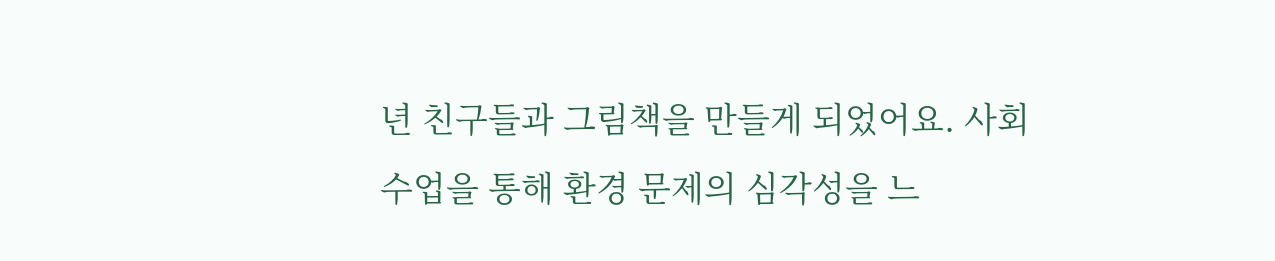년 친구들과 그림책을 만들게 되었어요. 사회 수업을 통해 환경 문제의 심각성을 느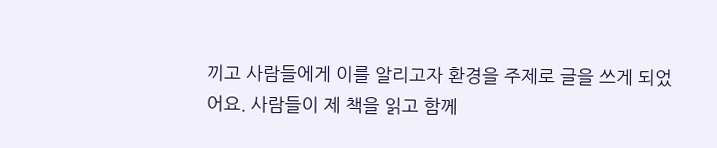끼고 사람들에게 이를 알리고자 환경을 주제로 글을 쓰게 되었어요. 사람들이 제 책을 읽고 함께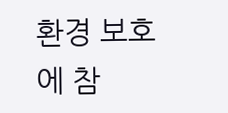환경 보호에 참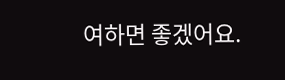여하면 좋겠어요.